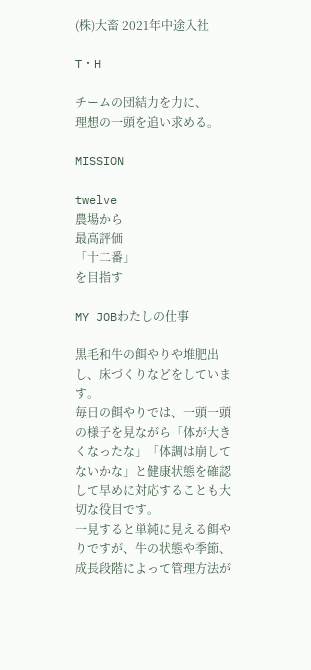(株)大畜 2021年中途入社

T・H

チームの団結力を力に、
理想の一頭を追い求める。

MISSION

twelve
農場から
最高評価
「十二番」
を目指す

MY JOBわたしの仕事

黒毛和牛の餌やりや堆肥出し、床づくりなどをしています。
毎日の餌やりでは、一頭一頭の様子を見ながら「体が大きくなったな」「体調は崩してないかな」と健康状態を確認して早めに対応することも大切な役目です。
一見すると単純に見える餌やりですが、牛の状態や季節、成長段階によって管理方法が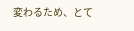変わるため、とて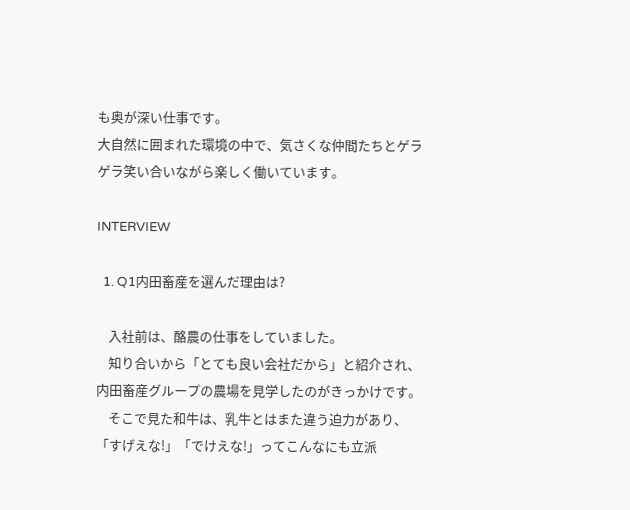も奥が深い仕事です。
大自然に囲まれた環境の中で、気さくな仲間たちとゲラゲラ笑い合いながら楽しく働いています。

INTERVIEW

  1. Q1内田畜産を選んだ理由は?

    入社前は、酪農の仕事をしていました。
    知り合いから「とても良い会社だから」と紹介され、内田畜産グループの農場を見学したのがきっかけです。
    そこで見た和牛は、乳牛とはまた違う迫力があり、「すげえな!」「でけえな!」ってこんなにも立派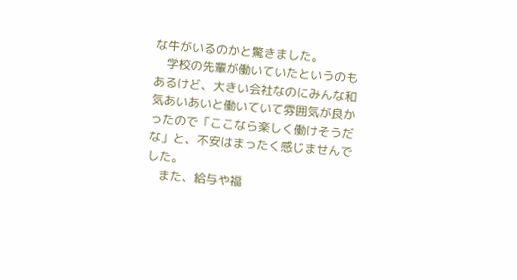な牛がいるのかと驚きました。
    学校の先輩が働いていたというのもあるけど、大きい会社なのにみんな和気あいあいと働いていて雰囲気が良かったので「ここなら楽しく働けそうだな」と、不安はまったく感じませんでした。
    また、給与や福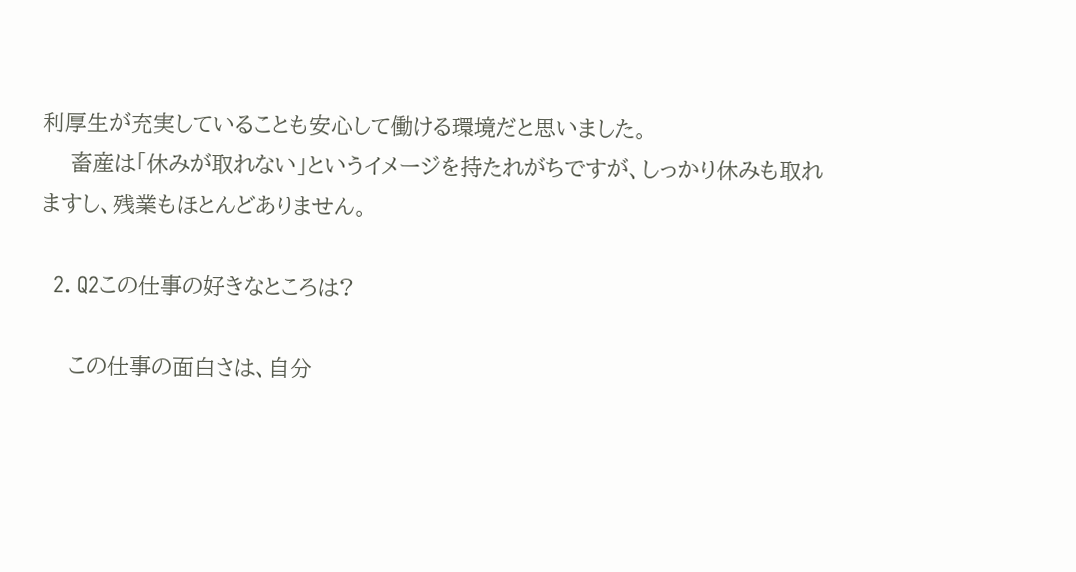利厚生が充実していることも安心して働ける環境だと思いました。
    畜産は「休みが取れない」というイメージを持たれがちですが、しっかり休みも取れますし、残業もほとんどありません。

  2. Q2この仕事の好きなところは?

    この仕事の面白さは、自分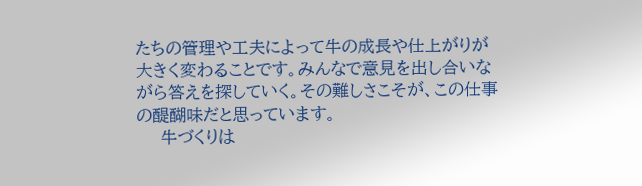たちの管理や工夫によって牛の成長や仕上がりが大きく変わることです。みんなで意見を出し合いながら答えを探していく。その難しさこそが、この仕事の醍醐味だと思っています。
    牛づくりは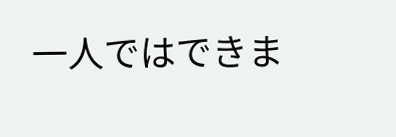一人ではできま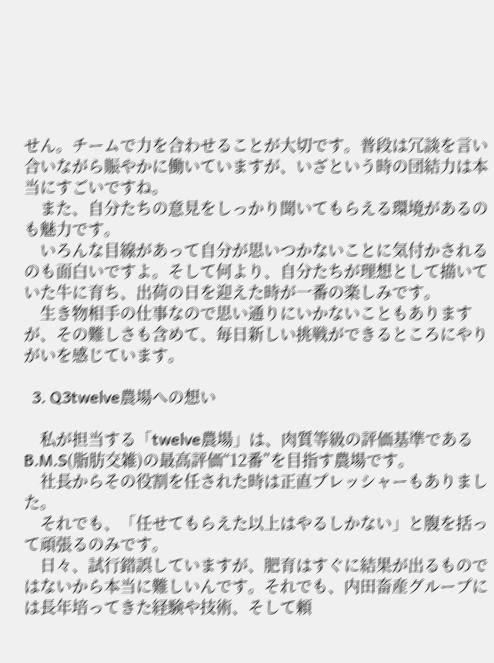せん。チームで力を合わせることが大切です。普段は冗談を言い合いながら賑やかに働いていますが、いざという時の団結力は本当にすごいですね。
    また、自分たちの意見をしっかり聞いてもらえる環境があるのも魅力です。
    いろんな目線があって自分が思いつかないことに気付かされるのも面白いですよ。そして何より、自分たちが理想として描いていた牛に育ち、出荷の日を迎えた時が一番の楽しみです。
    生き物相手の仕事なので思い通りにいかないこともありますが、その難しさも含めて、毎日新しい挑戦ができるところにやりがいを感じています。

  3. Q3twelve農場への想い

    私が担当する「twelve農場」は、肉質等級の評価基準であるB.M.S(脂肪交雑)の最高評価“12番”を目指す農場です。
    社長からその役割を任された時は正直プレッシャーもありました。
    それでも、「任せてもらえた以上はやるしかない」と腹を括って頑張るのみです。
    日々、試行錯誤していますが、肥育はすぐに結果が出るものではないから本当に難しいんです。それでも、内田畜産グループには長年培ってきた経験や技術、そして頼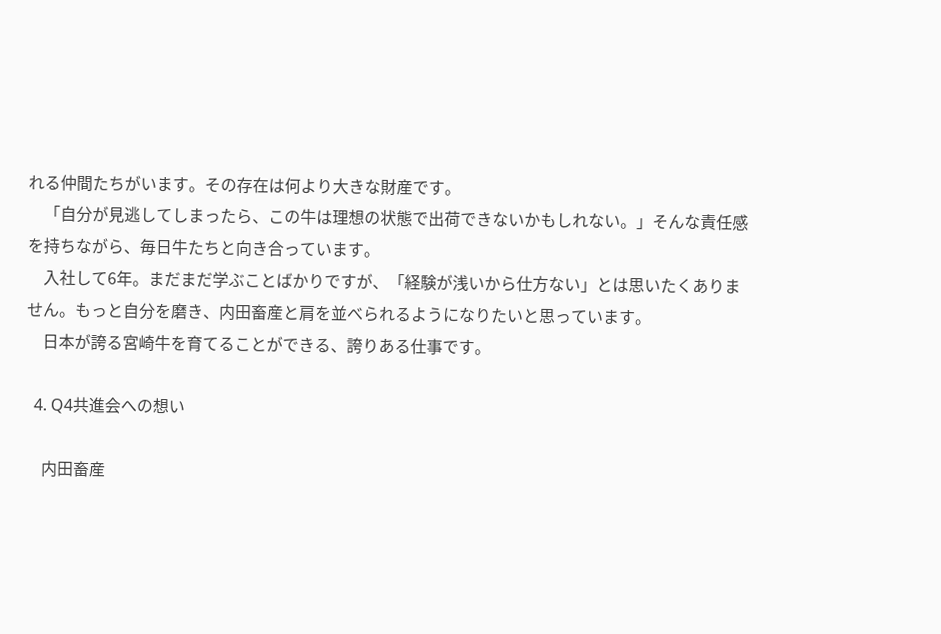れる仲間たちがいます。その存在は何より大きな財産です。
    「自分が見逃してしまったら、この牛は理想の状態で出荷できないかもしれない。」そんな責任感を持ちながら、毎日牛たちと向き合っています。
    入社して6年。まだまだ学ぶことばかりですが、「経験が浅いから仕方ない」とは思いたくありません。もっと自分を磨き、内田畜産と肩を並べられるようになりたいと思っています。
    日本が誇る宮崎牛を育てることができる、誇りある仕事です。

  4. Q4共進会への想い

    内田畜産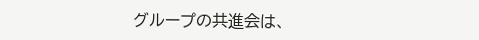グループの共進会は、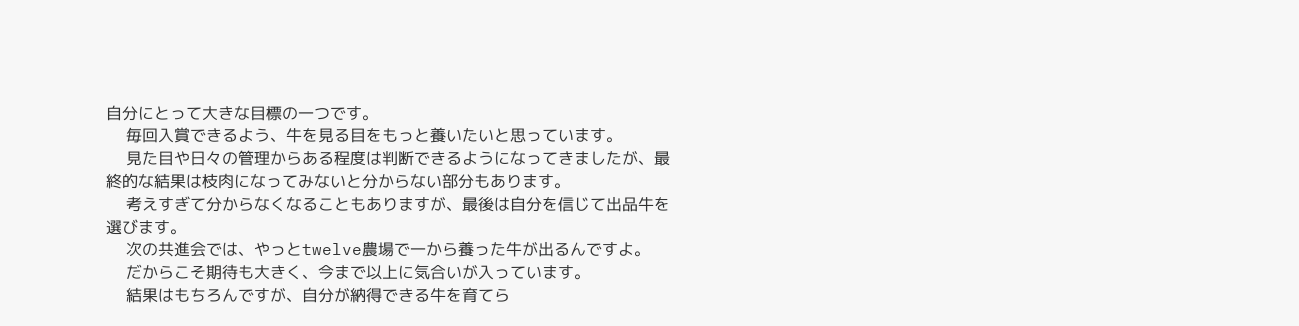自分にとって大きな目標の一つです。
    毎回入賞できるよう、牛を見る目をもっと養いたいと思っています。
    見た目や日々の管理からある程度は判断できるようになってきましたが、最終的な結果は枝肉になってみないと分からない部分もあります。
    考えすぎて分からなくなることもありますが、最後は自分を信じて出品牛を選びます。
    次の共進会では、やっとtwelve農場で一から養った牛が出るんですよ。
    だからこそ期待も大きく、今まで以上に気合いが入っています。
    結果はもちろんですが、自分が納得できる牛を育てら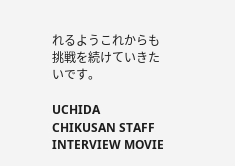れるようこれからも挑戦を続けていきたいです。

UCHIDA CHIKUSAN STAFF INTERVIEW MOVIE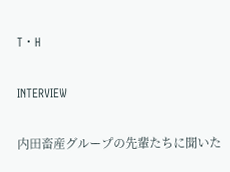T・H

INTERVIEW

内田畜産グループの先輩たちに聞いた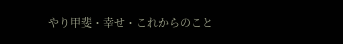やり甲斐・幸せ・これからのこと